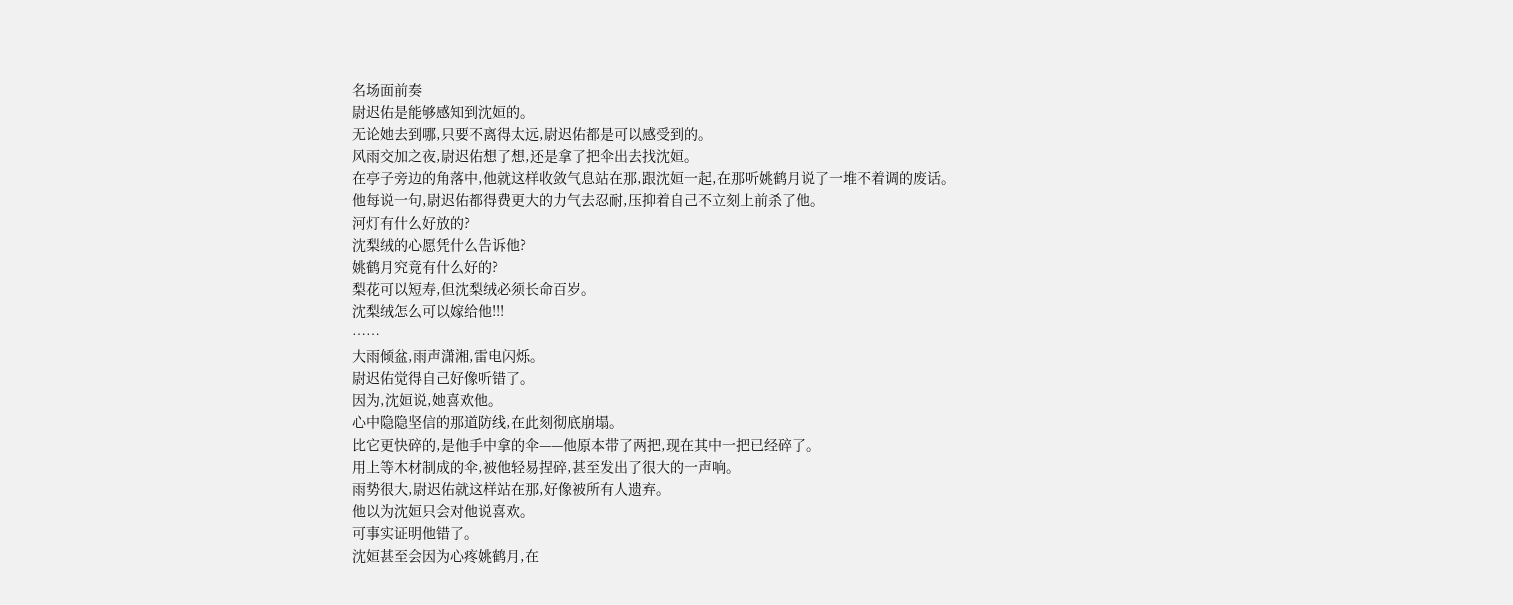名场面前奏
尉迟佑是能够感知到沈姮的。
无论她去到哪,只要不离得太远,尉迟佑都是可以感受到的。
风雨交加之夜,尉迟佑想了想,还是拿了把伞出去找沈姮。
在亭子旁边的角落中,他就这样收敛气息站在那,跟沈姮一起,在那听姚鹤月说了一堆不着调的废话。
他每说一句,尉迟佑都得费更大的力气去忍耐,压抑着自己不立刻上前杀了他。
河灯有什么好放的?
沈梨绒的心愿凭什么告诉他?
姚鹤月究竟有什么好的?
梨花可以短寿,但沈梨绒必须长命百岁。
沈梨绒怎么可以嫁给他!!!
……
大雨倾盆,雨声潇湘,雷电闪烁。
尉迟佑觉得自己好像听错了。
因为,沈姮说,她喜欢他。
心中隐隐坚信的那道防线,在此刻彻底崩塌。
比它更快碎的,是他手中拿的伞——他原本带了两把,现在其中一把已经碎了。
用上等木材制成的伞,被他轻易捏碎,甚至发出了很大的一声响。
雨势很大,尉迟佑就这样站在那,好像被所有人遗弃。
他以为沈姮只会对他说喜欢。
可事实证明他错了。
沈姮甚至会因为心疼姚鹤月,在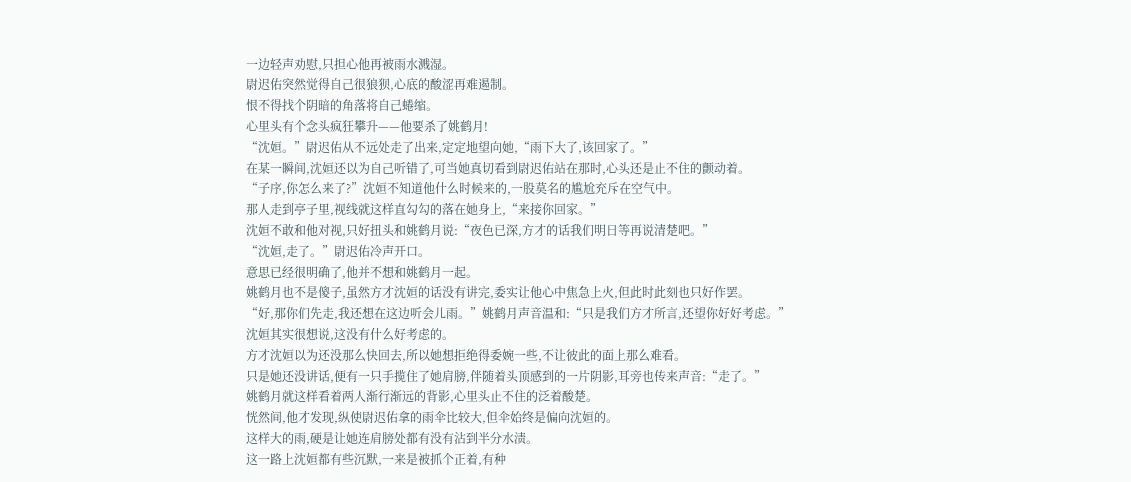一边轻声劝慰,只担心他再被雨水溅湿。
尉迟佑突然觉得自己很狼狈,心底的酸涩再难遏制。
恨不得找个阴暗的角落将自己蜷缩。
心里头有个念头疯狂攀升——他要杀了姚鹤月!
“沈姮。”尉迟佑从不远处走了出来,定定地望向她,“雨下大了,该回家了。”
在某一瞬间,沈姮还以为自己听错了,可当她真切看到尉迟佑站在那时,心头还是止不住的颤动着。
“子序,你怎么来了?”沈姮不知道他什么时候来的,一股莫名的尴尬充斥在空气中。
那人走到亭子里,视线就这样直勾勾的落在她身上,“来接你回家。”
沈姮不敢和他对视,只好扭头和姚鹤月说:“夜色已深,方才的话我们明日等再说清楚吧。”
“沈姮,走了。”尉迟佑冷声开口。
意思已经很明确了,他并不想和姚鹤月一起。
姚鹤月也不是傻子,虽然方才沈姮的话没有讲完,委实让他心中焦急上火,但此时此刻也只好作罢。
“好,那你们先走,我还想在这边听会儿雨。”姚鹤月声音温和:“只是我们方才所言,还望你好好考虑。”
沈姮其实很想说,这没有什么好考虑的。
方才沈姮以为还没那么快回去,所以她想拒绝得委婉一些,不让彼此的面上那么难看。
只是她还没讲话,便有一只手揽住了她肩膀,伴随着头顶感到的一片阴影,耳旁也传来声音:“走了。”
姚鹤月就这样看着两人渐行渐远的背影,心里头止不住的泛着酸楚。
恍然间,他才发现,纵使尉迟佑拿的雨伞比较大,但伞始终是偏向沈姮的。
这样大的雨,硬是让她连肩膀处都有没有沾到半分水渍。
这一路上沈姮都有些沉默,一来是被抓个正着,有种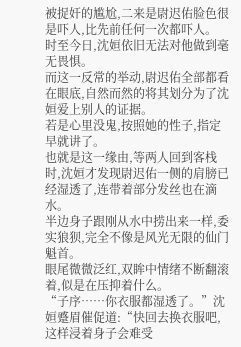被捉奸的尴尬,二来是尉迟佑脸色很是吓人,比先前任何一次都吓人。
时至今日,沈姮依旧无法对他做到毫无畏惧。
而这一反常的举动,尉迟佑全部都看在眼底,自然而然的将其划分为了沈姮爱上别人的证据。
若是心里没鬼,按照她的性子,指定早就讲了。
也就是这一缘由,等两人回到客栈时,沈姮才发现尉迟佑一侧的肩膀已经湿透了,连带着部分发丝也在滴水。
半边身子跟刚从水中捞出来一样,委实狼狈,完全不像是风光无限的仙门魁首。
眼尾微微泛红,双眸中情绪不断翻滚着,似是在压抑着什么。
“子序……你衣服都湿透了。”沈姮蹙眉催促道:“快回去换衣服吧,这样浸着身子会难受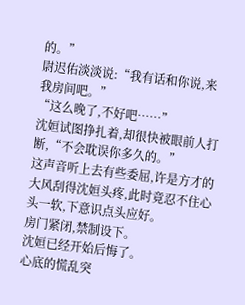的。”
尉迟佑淡淡说:“我有话和你说,来我房间吧。”
“这么晚了,不好吧……”
沈姮试图挣扎着,却很快被眼前人打断,“不会耽误你多久的。”
这声音听上去有些委屈,许是方才的大风刮得沈姮头疼,此时竟忍不住心头一软,下意识点头应好。
房门紧闭,禁制设下。
沈姮已经开始后悔了。
心底的慌乱突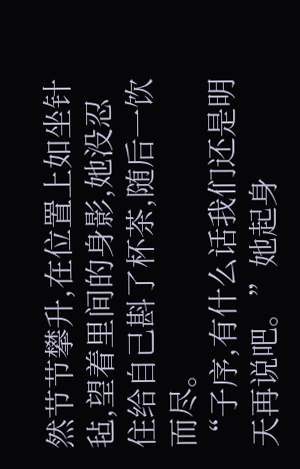然节节攀升,在位置上如坐针毡,望着里间的身影,她没忍住给自己斟了杯茶,随后一饮而尽。
“子序,有什么话我们还是明天再说吧。”她起身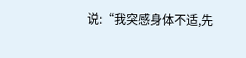说:“我突感身体不适,先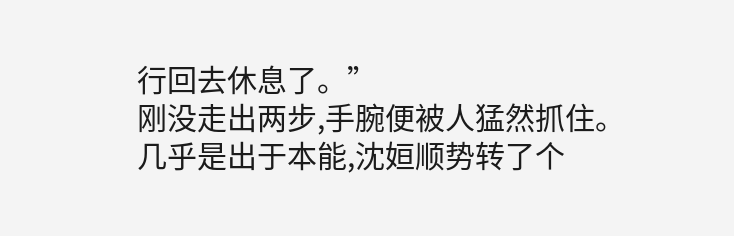行回去休息了。”
刚没走出两步,手腕便被人猛然抓住。
几乎是出于本能,沈姮顺势转了个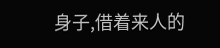身子,借着来人的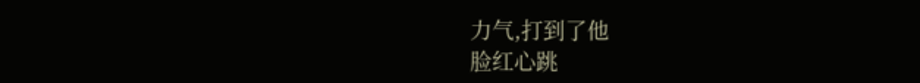力气,打到了他
脸红心跳